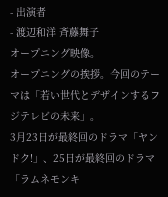- 出演者
- 渡辺和洋 斉藤舞子
オープニング映像。
オープニングの挨拶。今回のテーマは「若い世代とデザインするフジテレビの未来」。
3月23日が最終回のドラマ「ヤンドク!」、25日が最終回のドラマ「ラムネモンキ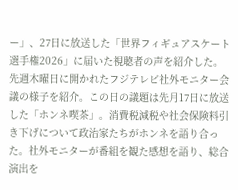ー」、27日に放送した「世界フィギュアスケート選手権2026」に届いた視聴者の声を紹介した。
先週木曜日に開かれたフジテレビ社外モニター会議の様子を紹介。この日の議題は先月17日に放送した「ホンネ喫茶」。消費税減税や社会保険料引き下げについて政治家たちがホンネを語り合った。社外モニターが番組を観た感想を語り、総合演出を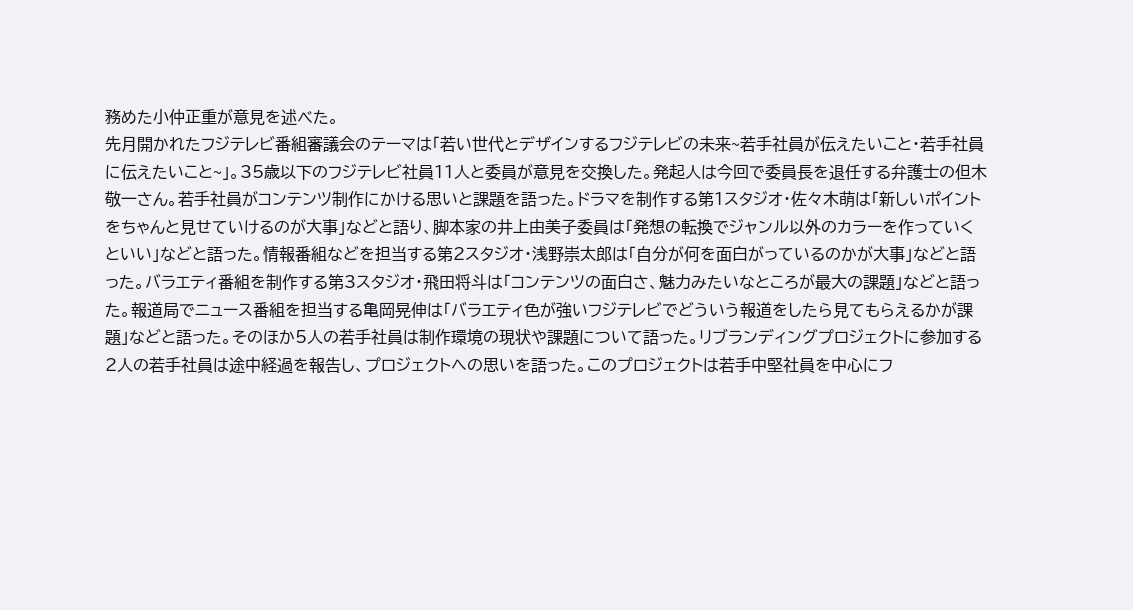務めた小仲正重が意見を述べた。
先月開かれたフジテレビ番組審議会のテーマは「若い世代とデザインするフジテレビの未来~若手社員が伝えたいこと・若手社員に伝えたいこと~」。35歳以下のフジテレビ社員11人と委員が意見を交換した。発起人は今回で委員長を退任する弁護士の但木敬一さん。若手社員がコンテンツ制作にかける思いと課題を語った。ドラマを制作する第1スタジオ・佐々木萌は「新しいポイントをちゃんと見せていけるのが大事」などと語り、脚本家の井上由美子委員は「発想の転換でジャンル以外のカラーを作っていくといい」などと語った。情報番組などを担当する第2スタジオ・浅野崇太郎は「自分が何を面白がっているのかが大事」などと語った。バラエティ番組を制作する第3スタジオ・飛田将斗は「コンテンツの面白さ、魅力みたいなところが最大の課題」などと語った。報道局でニュース番組を担当する亀岡晃伸は「バラエティ色が強いフジテレビでどういう報道をしたら見てもらえるかが課題」などと語った。そのほか5人の若手社員は制作環境の現状や課題について語った。リブランディングプロジェクトに参加する2人の若手社員は途中経過を報告し、プロジェクトへの思いを語った。このプロジェクトは若手中堅社員を中心にフ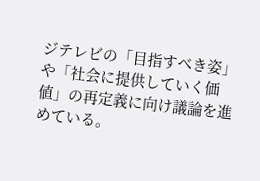ジテレビの「目指すべき姿」や「社会に提供していく価値」の再定義に向け議論を進めている。